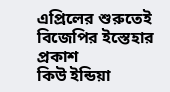এপ্রিলের শুরুতেই বিজেপির ইস্তেহার প্রকাশ
কিউ ইন্ডিয়া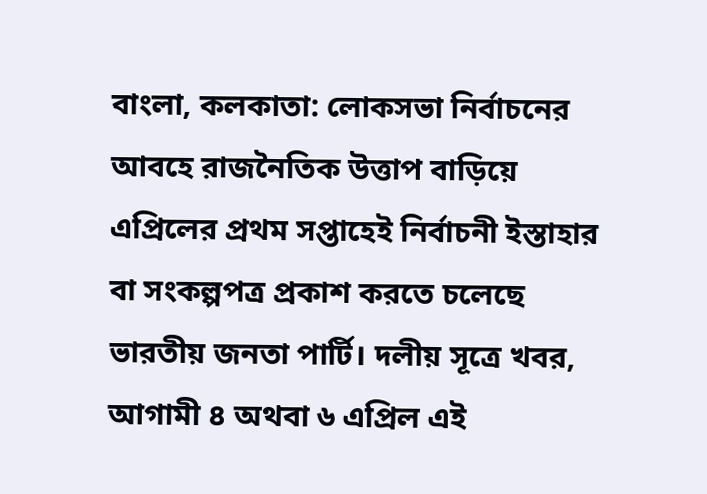বাংলা, কলকাতা: লোকসভা নির্বাচনের আবহে রাজনৈতিক উত্তাপ বাড়িয়ে এপ্রিলের প্রথম সপ্তাহেই নির্বাচনী ইস্তাহার বা সংকল্পপত্র প্রকাশ করতে চলেছে ভারতীয় জনতা পার্টি। দলীয় সূত্রে খবর, আগামী ৪ অথবা ৬ এপ্রিল এই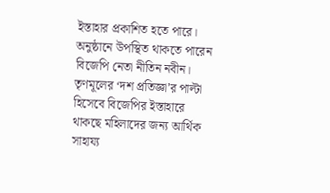ইস্তাহার প্রকাশিত হতে পারে। অনুষ্ঠানে উপস্থিত থাকতে পারেন বিজেপি নেতা নীতিন নবীন। তৃণমূলের ‘দশ প্রতিজ্ঞা’র পাল্টা হিসেবে বিজেপির ইস্তাহারে থাকছে মহিলাদের জন্য আর্থিক সাহায্য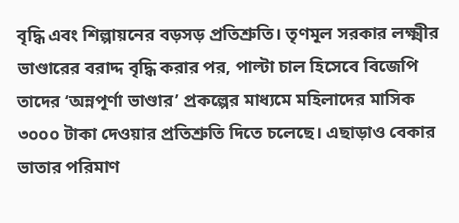বৃদ্ধি এবং শিল্পায়নের বড়সড় প্রতিশ্রুতি। তৃণমূল সরকার লক্ষ্মীর ভাণ্ডারের বরাদ্দ বৃদ্ধি করার পর, পাল্টা চাল হিসেবে বিজেপি তাদের ‘অন্নপূর্ণা ভাণ্ডার’ প্রকল্পের মাধ্যমে মহিলাদের মাসিক ৩০০০ টাকা দেওয়ার প্রতিশ্রুতি দিতে চলেছে। এছাড়াও বেকার ভাতার পরিমাণ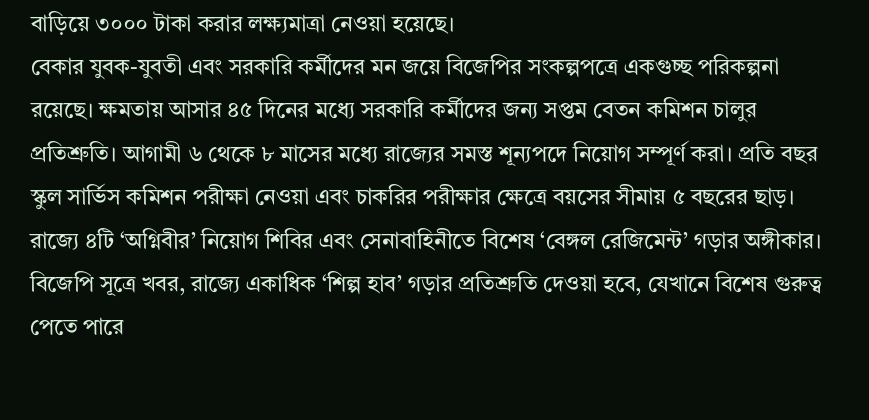বাড়িয়ে ৩০০০ টাকা করার লক্ষ্যমাত্রা নেওয়া হয়েছে।
বেকার যুবক-যুবতী এবং সরকারি কর্মীদের মন জয়ে বিজেপির সংকল্পপত্রে একগুচ্ছ পরিকল্পনা রয়েছে। ক্ষমতায় আসার ৪৫ দিনের মধ্যে সরকারি কর্মীদের জন্য সপ্তম বেতন কমিশন চালুর প্রতিশ্রুতি। আগামী ৬ থেকে ৮ মাসের মধ্যে রাজ্যের সমস্ত শূন্যপদে নিয়োগ সম্পূর্ণ করা। প্রতি বছর স্কুল সার্ভিস কমিশন পরীক্ষা নেওয়া এবং চাকরির পরীক্ষার ক্ষেত্রে বয়সের সীমায় ৫ বছরের ছাড়। রাজ্যে ৪টি ‘অগ্নিবীর’ নিয়োগ শিবির এবং সেনাবাহিনীতে বিশেষ ‘বেঙ্গল রেজিমেন্ট’ গড়ার অঙ্গীকার। বিজেপি সূত্রে খবর, রাজ্যে একাধিক ‘শিল্প হাব’ গড়ার প্রতিশ্রুতি দেওয়া হবে, যেখানে বিশেষ গুরুত্ব পেতে পারে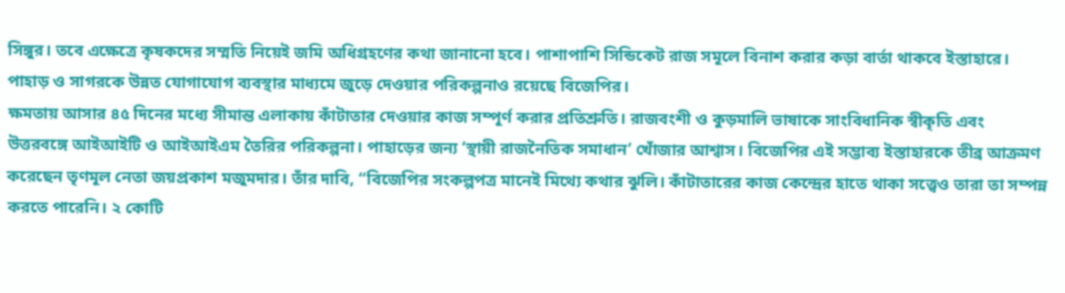সিঙ্গুর। তবে এক্ষেত্রে কৃষকদের সম্মতি নিয়েই জমি অধিগ্রহণের কথা জানানো হবে। পাশাপাশি সিন্ডিকেট রাজ সমূলে বিনাশ করার কড়া বার্তা থাকবে ইস্তাহারে। পাহাড় ও সাগরকে উন্নত যোগাযোগ ব্যবস্থার মাধ্যমে জুড়ে দেওয়ার পরিকল্পনাও রয়েছে বিজেপির।
ক্ষমতায় আসার ৪৫ দিনের মধ্যে সীমান্ত এলাকায় কাঁটাতার দেওয়ার কাজ সম্পূর্ণ করার প্রতিশ্রুতি। রাজবংশী ও কুড়মালি ভাষাকে সাংবিধানিক স্বীকৃতি এবং উত্তরবঙ্গে আইআইটি ও আইআইএম তৈরির পরিকল্পনা। পাহাড়ের জন্য ‘স্থায়ী রাজনৈতিক সমাধান’ খোঁজার আশ্বাস। বিজেপির এই সম্ভাব্য ইস্তাহারকে তীব্র আক্রমণ করেছেন তৃণমূল নেতা জয়প্রকাশ মজুমদার। তাঁর দাবি, “বিজেপির সংকল্পপত্র মানেই মিথ্যে কথার ঝুলি। কাঁটাতারের কাজ কেন্দ্রের হাতে থাকা সত্ত্বেও তারা তা সম্পন্ন করতে পারেনি। ২ কোটি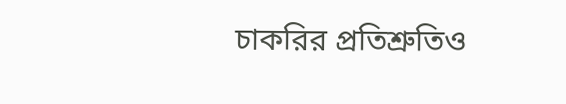চাকরির প্রতিশ্রুতিও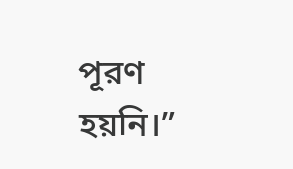পূরণ হয়নি।”